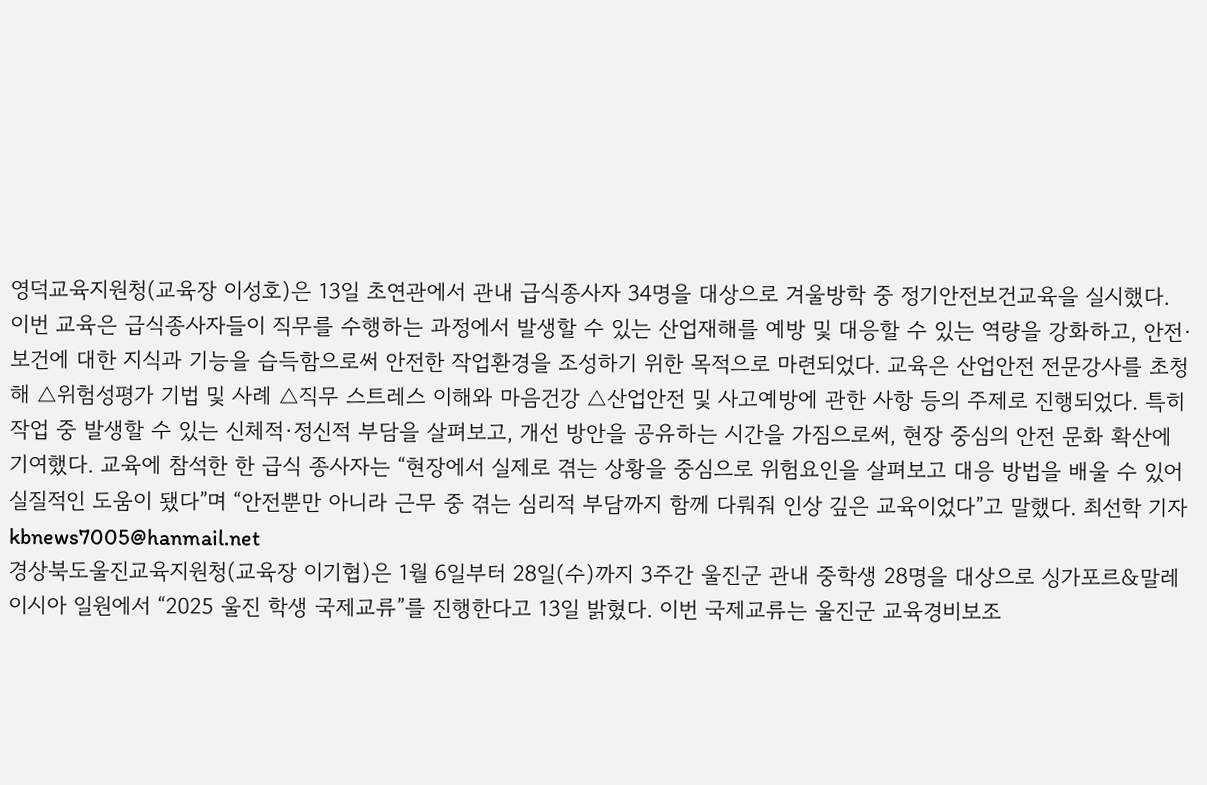영덕교육지원청(교육장 이성호)은 13일 초연관에서 관내 급식종사자 34명을 대상으로 겨울방학 중 정기안전보건교육을 실시했다. 이번 교육은 급식종사자들이 직무를 수행하는 과정에서 발생할 수 있는 산업재해를 예방 및 대응할 수 있는 역량을 강화하고, 안전·보건에 대한 지식과 기능을 습득함으로써 안전한 작업환경을 조성하기 위한 목적으로 마련되었다. 교육은 산업안전 전문강사를 초청해 △위험성평가 기법 및 사례 △직무 스트레스 이해와 마음건강 △산업안전 및 사고예방에 관한 사항 등의 주제로 진행되었다. 특히 작업 중 발생할 수 있는 신체적·정신적 부담을 살펴보고, 개선 방안을 공유하는 시간을 가짐으로써, 현장 중심의 안전 문화 확산에 기여했다. 교육에 참석한 한 급식 종사자는 “현장에서 실제로 겪는 상황을 중심으로 위험요인을 살펴보고 대응 방법을 배울 수 있어 실질적인 도움이 됐다”며 “안전뿐만 아니라 근무 중 겪는 심리적 부담까지 함께 다뤄줘 인상 깊은 교육이었다”고 말했다. 최선학 기자 kbnews7005@hanmail.net
경상북도울진교육지원청(교육장 이기협)은 1월 6일부터 28일(수)까지 3주간 울진군 관내 중학생 28명을 대상으로 싱가포르&말레이시아 일원에서 “2025 울진 학생 국제교류”를 진행한다고 13일 밝혔다. 이번 국제교류는 울진군 교육경비보조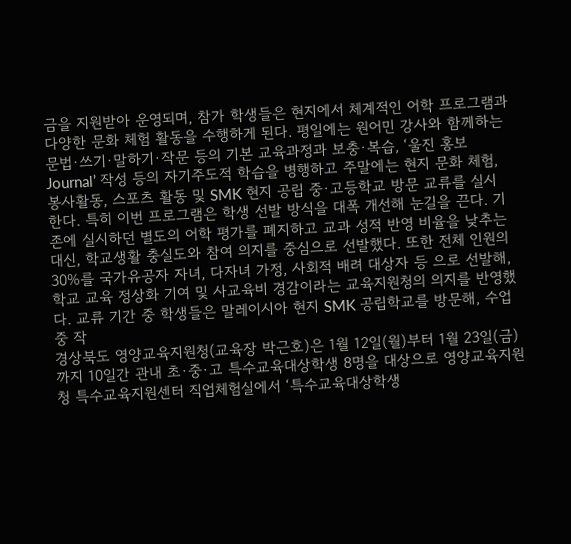금을 지원받아 운영되며, 참가 학생들은 현지에서 체계적인 어학 프로그램과 다양한 문화 체험 활동을 수행하게 된다. 평일에는 원어민 강사와 함께하는 문법·쓰기·말하기·작문 등의 기본 교육과정과 보충·복습, ‘울진 홍보 Journal’ 작성 등의 자기주도적 학습을 병행하고 주말에는 현지 문화 체험, 봉사활동, 스포츠 활동 및 SMK 현지 공립 중·고등학교 방문 교류를 실시 한다. 특히 이번 프로그램은 학생 선발 방식을 대폭 개선해 눈길을 끈다. 기존에 실시하던 별도의 어학 평가를 폐지하고 교과 성적 반영 비율을 낮추는 대신, 학교생활 충실도와 참여 의지를 중심으로 선발했다. 또한 전체 인원의 30%를 국가유공자 자녀, 다자녀 가정, 사회적 배려 대상자 등 으로 선발해, 학교 교육 정상화 기여 및 사교육비 경감이라는 교육지원청의 의지를 반영했다. 교류 기간 중 학생들은 말레이시아 현지 SMK 공립학교를 방문해, 수업 중 작
경상북도 영양교육지원청(교육장 박근호)은 1월 12일(월)부터 1월 23일(금)까지 10일간 관내 초·중·고 특수교육대상학생 8명을 대상으로 영양교육지원청 특수교육지원센터 직업체험실에서 ‘특수교육대상학생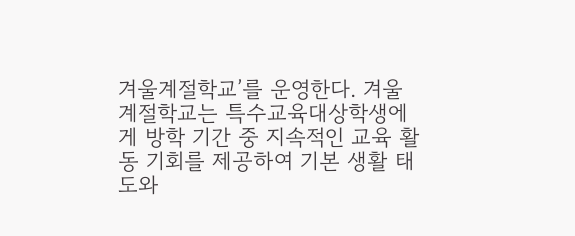겨울계절학교’를 운영한다. 겨울계절학교는 특수교육대상학생에게 방학 기간 중 지속적인 교육 활동 기회를 제공하여 기본 생활 태도와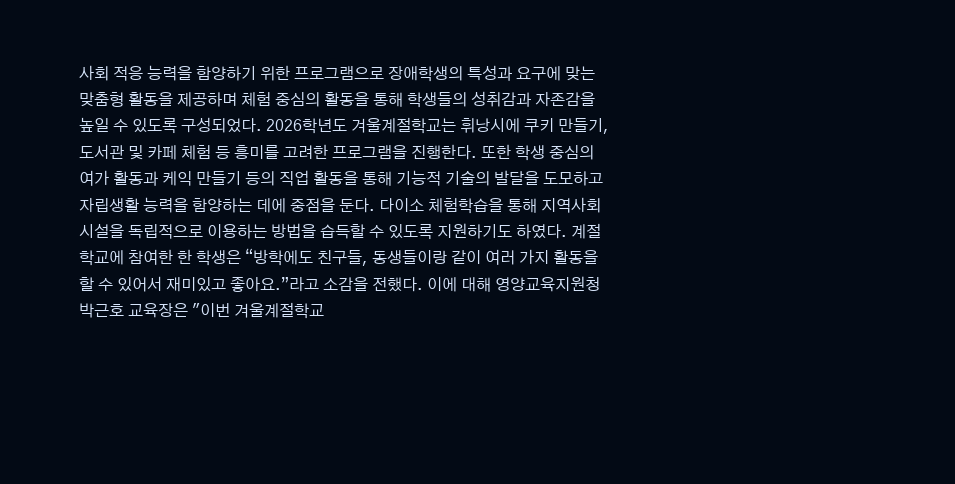사회 적응 능력을 함양하기 위한 프로그램으로 장애학생의 특성과 요구에 맞는 맞춤형 활동을 제공하며 체험 중심의 활동을 통해 학생들의 성취감과 자존감을 높일 수 있도록 구성되었다. 2026학년도 겨울계절학교는 휘낭시에 쿠키 만들기, 도서관 및 카페 체험 등 흥미를 고려한 프로그램을 진행한다. 또한 학생 중심의 여가 활동과 케익 만들기 등의 직업 활동을 통해 기능적 기술의 발달을 도모하고 자립생활 능력을 함양하는 데에 중점을 둔다. 다이소 체험학습을 통해 지역사회 시설을 독립적으로 이용하는 방법을 습득할 수 있도록 지원하기도 하였다. 계절학교에 참여한 한 학생은 “방학에도 친구들, 동생들이랑 같이 여러 가지 활동을 할 수 있어서 재미있고 좋아요.”라고 소감을 전했다. 이에 대해 영양교육지원청 박근호 교육장은 "이번 겨울계절학교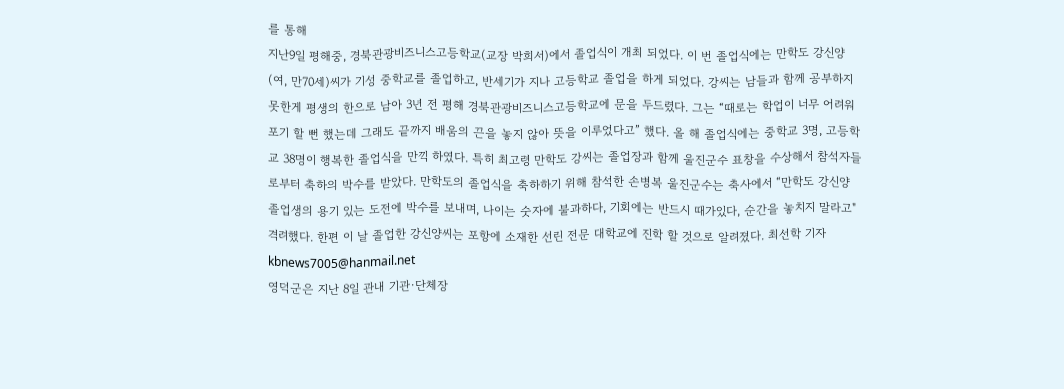를 통해
지난9일 평해중, 경북관광비즈니스고등학교(교장 박희서)에서 졸업식이 개최 되었다. 이 번 졸업식에는 만학도 강신양(여, 만70세)씨가 기성 중학교를 졸업하고, 반세기가 지나 고등학교 졸업을 하게 되었다. 강씨는 남들과 함께 공부하지 못한게 평생의 한으로 남아 3년 전 평해 경북관광비즈니스고등학교에 문을 두드렸다. 그는 “때로는 학업이 너무 어려워 포기 할 뻔 했는데 그래도 끝까지 배움의 끈을 놓지 않아 뜻을 이루었다고” 했다. 올 해 졸업식에는 중학교 3명, 고등학교 38명이 행복한 졸업식을 만끽 하였다. 특히 최고령 만학도 강씨는 졸업장과 함께 울진군수 표창을 수상해서 참석자들로부터 축하의 박수를 받았다. 만학도의 졸업식을 축하하기 위해 참석한 손병복 울진군수는 축사에서 “만학도 강신양 졸업생의 용기 있는 도전에 박수를 보내며, 나이는 숫자에 불과하다, 기회에는 반드시 때가있다, 순간을 놓치지 말라고"격려했다. 한편 이 날 졸업한 강신양씨는 포항에 소재한 선린 전문 대학교에 진학 할 것으로 알려졌다. 최선학 기자 kbnews7005@hanmail.net
영덕군은 지난 8일 관내 기관·단체장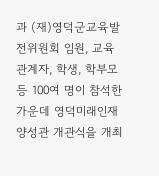과 (재)영덕군교육발전위원회 임원, 교육 관계자, 학생, 학부모 등 100여 명이 참석한 가운데 영덕미래인재양성관 개관식을 개최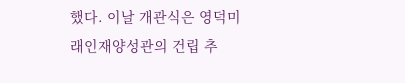했다. 이날 개관식은 영덕미래인재양성관의 건립 추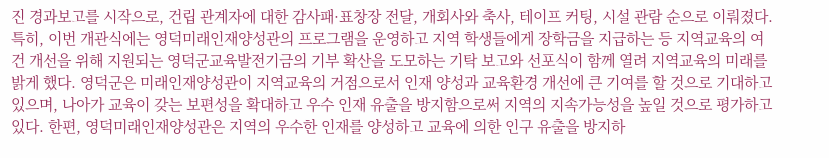진 경과보고를 시작으로, 건립 관계자에 대한 감사패·표창장 전달, 개회사와 축사, 테이프 커팅, 시설 관람 순으로 이뤄졌다. 특히, 이번 개관식에는 영덕미래인재양성관의 프로그램을 운영하고 지역 학생들에게 장학금을 지급하는 등 지역교육의 여건 개선을 위해 지원되는 영덕군교육발전기금의 기부 확산을 도모하는 기탁 보고와 선포식이 함께 열려 지역교육의 미래를 밝게 했다. 영덕군은 미래인재양성관이 지역교육의 거점으로서 인재 양성과 교육환경 개선에 큰 기여를 할 것으로 기대하고 있으며, 나아가 교육이 갖는 보편성을 확대하고 우수 인재 유출을 방지함으로써 지역의 지속가능성을 높일 것으로 평가하고 있다. 한편, 영덕미래인재양성관은 지역의 우수한 인재를 양성하고 교육에 의한 인구 유출을 방지하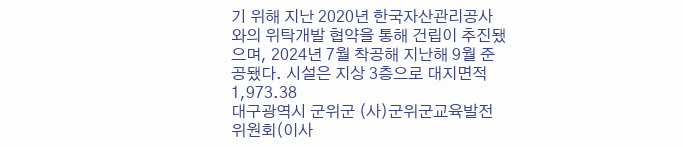기 위해 지난 2020년 한국자산관리공사와의 위탁개발 협약을 통해 건립이 추진됐으며, 2024년 7월 착공해 지난해 9월 준공됐다. 시설은 지상 3층으로 대지면적 1,973.38
대구광역시 군위군 (사)군위군교육발전위원회(이사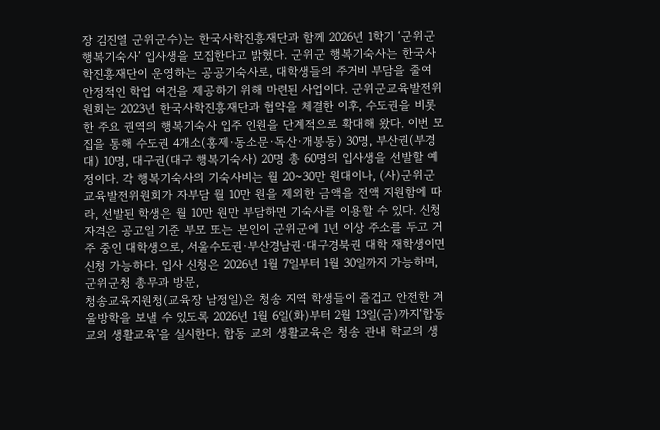장 김진열 군위군수)는 한국사학진흥재단과 함께 2026년 1학기 ‘군위군 행복기숙사’ 입사생을 모집한다고 밝혔다. 군위군 행복기숙사는 한국사학진흥재단이 운영하는 공공기숙사로, 대학생들의 주거비 부담을 줄여 안정적인 학업 여건을 제공하기 위해 마련된 사업이다. 군위군교육발전위원회는 2023년 한국사학진흥재단과 협약을 체결한 이후, 수도권을 비롯한 주요 권역의 행복기숙사 입주 인원을 단계적으로 확대해 왔다. 이번 모집을 통해 수도권 4개소(홍제·동소문·독산·개봉동) 30명, 부산권(부경대) 10명, 대구권(대구 행복기숙사) 20명 총 60명의 입사생을 선발할 예정이다. 각 행복기숙사의 기숙사비는 월 20~30만 원대이나, (사)군위군교육발전위원회가 자부담 월 10만 원을 제외한 금액을 전액 지원함에 따라, 선발된 학생은 월 10만 원만 부담하면 기숙사를 이용할 수 있다. 신청 자격은 공고일 기준 부모 또는 본인이 군위군에 1년 이상 주소를 두고 거주 중인 대학생으로, 서울수도권·부산경남권·대구경북권 대학 재학생이면 신청 가능하다. 입사 신청은 2026년 1월 7일부터 1월 30일까지 가능하며, 군위군청 총무과 방문,
청송교육지원청(교육장 남정일)은 청송 지역 학생들이 즐겁고 안전한 겨울방학을 보낼 수 있도록 2026년 1월 6일(화)부터 2월 13일(금)까지‘합동 교외 생활교육'을 실시한다. 합동 교외 생활교육은 청송 관내 학교의 생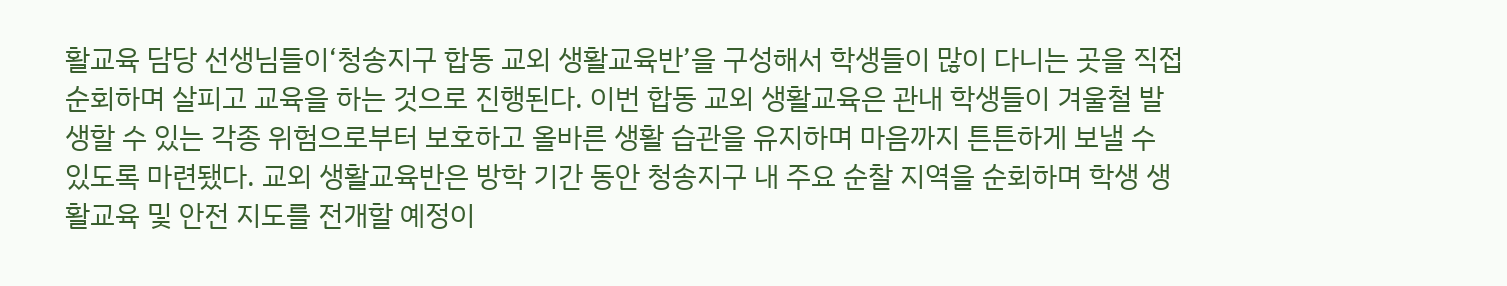활교육 담당 선생님들이‘청송지구 합동 교외 생활교육반’을 구성해서 학생들이 많이 다니는 곳을 직접 순회하며 살피고 교육을 하는 것으로 진행된다. 이번 합동 교외 생활교육은 관내 학생들이 겨울철 발생할 수 있는 각종 위험으로부터 보호하고 올바른 생활 습관을 유지하며 마음까지 튼튼하게 보낼 수 있도록 마련됐다. 교외 생활교육반은 방학 기간 동안 청송지구 내 주요 순찰 지역을 순회하며 학생 생활교육 및 안전 지도를 전개할 예정이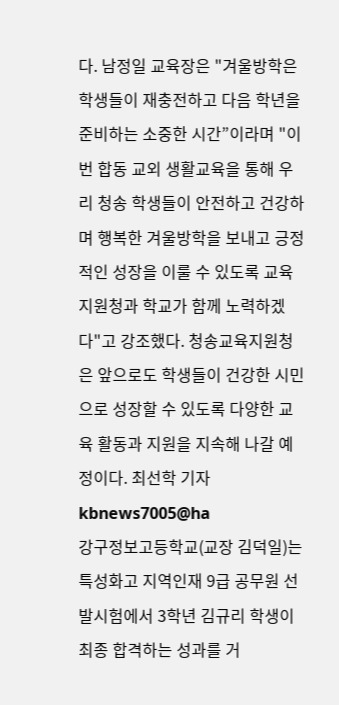다. 남정일 교육장은 "겨울방학은 학생들이 재충전하고 다음 학년을 준비하는 소중한 시간”이라며 "이번 합동 교외 생활교육을 통해 우리 청송 학생들이 안전하고 건강하며 행복한 겨울방학을 보내고 긍정적인 성장을 이룰 수 있도록 교육지원청과 학교가 함께 노력하겠다"고 강조했다. 청송교육지원청은 앞으로도 학생들이 건강한 시민으로 성장할 수 있도록 다양한 교육 활동과 지원을 지속해 나갈 예정이다. 최선학 기자 kbnews7005@ha
강구정보고등학교(교장 김덕일)는 특성화고 지역인재 9급 공무원 선발시험에서 3학년 김규리 학생이 최종 합격하는 성과를 거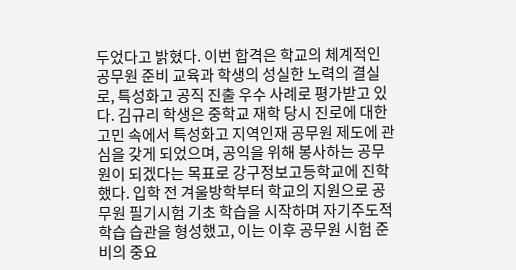두었다고 밝혔다. 이번 합격은 학교의 체계적인 공무원 준비 교육과 학생의 성실한 노력의 결실로, 특성화고 공직 진출 우수 사례로 평가받고 있다. 김규리 학생은 중학교 재학 당시 진로에 대한 고민 속에서 특성화고 지역인재 공무원 제도에 관심을 갖게 되었으며, 공익을 위해 봉사하는 공무원이 되겠다는 목표로 강구정보고등학교에 진학했다. 입학 전 겨울방학부터 학교의 지원으로 공무원 필기시험 기초 학습을 시작하며 자기주도적 학습 습관을 형성했고, 이는 이후 공무원 시험 준비의 중요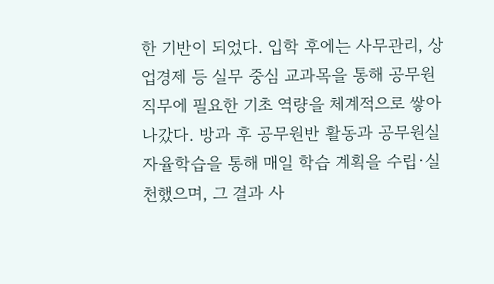한 기반이 되었다. 입학 후에는 사무관리, 상업경제 등 실무 중심 교과목을 통해 공무원 직무에 필요한 기초 역량을 체계적으로 쌓아 나갔다. 방과 후 공무원반 활동과 공무원실 자율학습을 통해 매일 학습 계획을 수립·실천했으며, 그 결과 사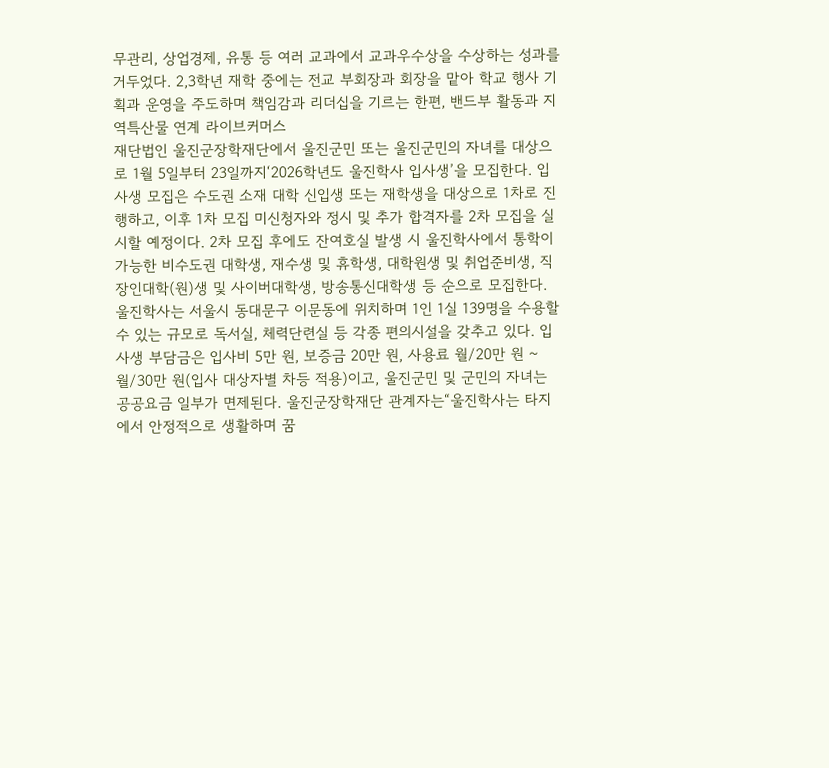무관리, 상업경제, 유통 등 여러 교과에서 교과우수상을 수상하는 성과를 거두었다. 2,3학년 재학 중에는 전교 부회장과 회장을 맡아 학교 행사 기획과 운영을 주도하며 책임감과 리더십을 기르는 한편, 밴드부 활동과 지역특산물 연계 라이브커머스
재단법인 울진군장학재단에서 울진군민 또는 울진군민의 자녀를 대상으로 1월 5일부터 23일까지‘2026학년도 울진학사 입사생’을 모집한다. 입사생 모집은 수도권 소재 대학 신입생 또는 재학생을 대상으로 1차로 진행하고, 이후 1차 모집 미신청자와 정시 및 추가 합격자를 2차 모집을 실시할 예정이다. 2차 모집 후에도 잔여호실 발생 시 울진학사에서 통학이 가능한 비수도권 대학생, 재수생 및 휴학생, 대학원생 및 취업준비생, 직장인대학(원)생 및 사이버대학생, 방송통신대학생 등 순으로 모집한다. 울진학사는 서울시 동대문구 이문동에 위치하며 1인 1실 139명을 수용할 수 있는 규모로 독서실, 체력단련실 등 각종 편의시설을 갖추고 있다. 입사생 부담금은 입사비 5만 원, 보증금 20만 원, 사용료 월/20만 원 ~ 월/30만 원(입사 대상자별 차등 적용)이고, 울진군민 및 군민의 자녀는 공공요금 일부가 면제된다. 울진군장학재단 관계자는“울진학사는 타지에서 안정적으로 생활하며 꿈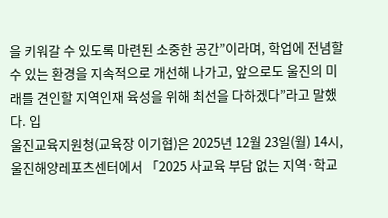을 키워갈 수 있도록 마련된 소중한 공간”이라며, 학업에 전념할 수 있는 환경을 지속적으로 개선해 나가고, 앞으로도 울진의 미래를 견인할 지역인재 육성을 위해 최선을 다하겠다”라고 말했다. 입
울진교육지원청(교육장 이기협)은 2025년 12월 23일(월) 14시, 울진해양레포츠센터에서 「2025 사교육 부담 없는 지역·학교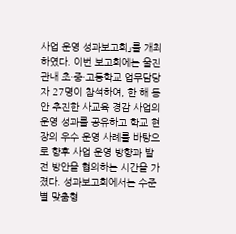사업 운영 성과보고회」를 개최하였다. 이번 보고회에는 울진 관내 초·중·고등학교 업무담당자 27명이 참석하여, 한 해 동안 추진한 사교육 경감 사업의 운영 성과를 공유하고 학교 현장의 우수 운영 사례를 바탕으로 향후 사업 운영 방향과 발전 방안을 협의하는 시간을 가졌다. 성과보고회에서는 수준별 맞춤형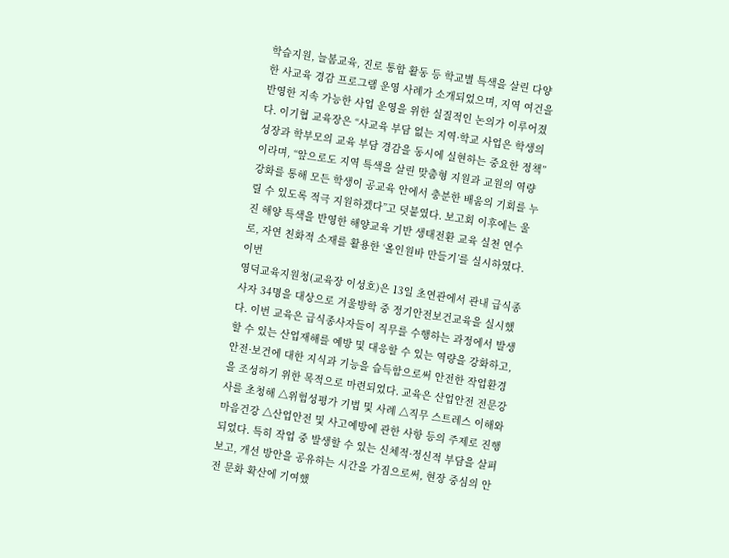학습지원, 늘봄교육, 진로 통합 활동 등 학교별 특색을 살린 다양한 사교육 경감 프로그램 운영 사례가 소개되었으며, 지역 여건을 반영한 지속 가능한 사업 운영을 위한 실질적인 논의가 이루어졌다. 이기협 교육장은 “사교육 부담 없는 지역·학교 사업은 학생의 성장과 학부모의 교육 부담 경감을 동시에 실현하는 중요한 정책”이라며, “앞으로도 지역 특색을 살린 맞춤형 지원과 교원의 역량 강화를 통해 모든 학생이 공교육 안에서 충분한 배움의 기회를 누릴 수 있도록 적극 지원하겠다”고 덧붙였다. 보고회 이후에는 울진 해양 특색을 반영한 해양교육 기반 생태전환 교육 실천 연수로, 자연 친화적 소재를 활용한 ‘올인원바 만들기’를 실시하였다. 이번
영덕교육지원청(교육장 이성호)은 13일 초연관에서 관내 급식종사자 34명을 대상으로 겨울방학 중 정기안전보건교육을 실시했다. 이번 교육은 급식종사자들이 직무를 수행하는 과정에서 발생할 수 있는 산업재해를 예방 및 대응할 수 있는 역량을 강화하고, 안전·보건에 대한 지식과 기능을 습득함으로써 안전한 작업환경을 조성하기 위한 목적으로 마련되었다. 교육은 산업안전 전문강사를 초청해 △위험성평가 기법 및 사례 △직무 스트레스 이해와 마음건강 △산업안전 및 사고예방에 관한 사항 등의 주제로 진행되었다. 특히 작업 중 발생할 수 있는 신체적·정신적 부담을 살펴보고, 개선 방안을 공유하는 시간을 가짐으로써, 현장 중심의 안전 문화 확산에 기여했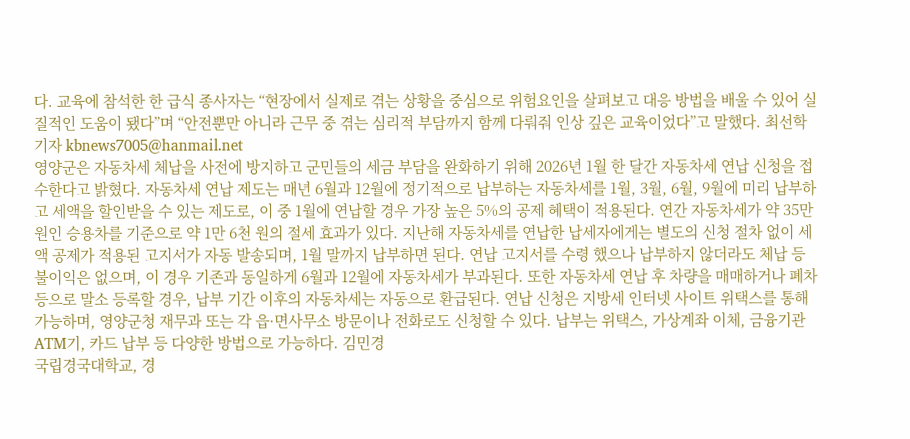다. 교육에 참석한 한 급식 종사자는 “현장에서 실제로 겪는 상황을 중심으로 위험요인을 살펴보고 대응 방법을 배울 수 있어 실질적인 도움이 됐다”며 “안전뿐만 아니라 근무 중 겪는 심리적 부담까지 함께 다뤄줘 인상 깊은 교육이었다”고 말했다. 최선학 기자 kbnews7005@hanmail.net
영양군은 자동차세 체납을 사전에 방지하고 군민들의 세금 부담을 완화하기 위해 2026년 1월 한 달간 자동차세 연납 신청을 접수한다고 밝혔다. 자동차세 연납 제도는 매년 6월과 12월에 정기적으로 납부하는 자동차세를 1월, 3월, 6월, 9월에 미리 납부하고 세액을 할인받을 수 있는 제도로, 이 중 1월에 연납할 경우 가장 높은 5%의 공제 혜택이 적용된다. 연간 자동차세가 약 35만 원인 승용차를 기준으로 약 1만 6천 원의 절세 효과가 있다. 지난해 자동차세를 연납한 납세자에게는 별도의 신청 절차 없이 세액 공제가 적용된 고지서가 자동 발송되며, 1월 말까지 납부하면 된다. 연납 고지서를 수령 했으나 납부하지 않더라도 체납 등 불이익은 없으며, 이 경우 기존과 동일하게 6월과 12월에 자동차세가 부과된다. 또한 자동차세 연납 후 차량을 매매하거나 폐차 등으로 말소 등록할 경우, 납부 기간 이후의 자동차세는 자동으로 환급된다. 연납 신청은 지방세 인터넷 사이트 위택스를 통해 가능하며, 영양군청 재무과 또는 각 읍·면사무소 방문이나 전화로도 신청할 수 있다. 납부는 위택스, 가상계좌 이체, 금융기관 ATM기, 카드 납부 등 다양한 방법으로 가능하다. 김민경
국립경국대학교, 경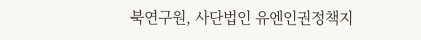북연구원, 사단법인 유엔인권정책지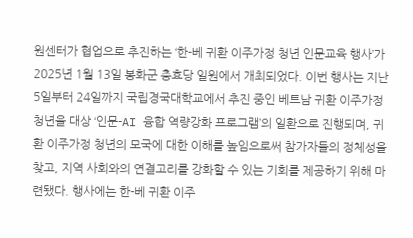원센터가 협업으로 추진하는 ‘한-베 귀환 이주가정 청년 인문교육 행사’가 2025년 1월 13일 봉화군 충효당 일원에서 개최되었다. 이번 행사는 지난 5일부터 24일까지 국립경국대학교에서 추진 중인 베트남 귀환 이주가정 청년을 대상 ‘인문-AI 융합 역량강화 프로그램’의 일환으로 진행되며, 귀환 이주가정 청년의 모국에 대한 이해를 높임으로써 참가자들의 정체성을 찾고, 지역 사회와의 연결고리를 강화할 수 있는 기회를 제공하기 위해 마련됐다. 행사에는 한-베 귀환 이주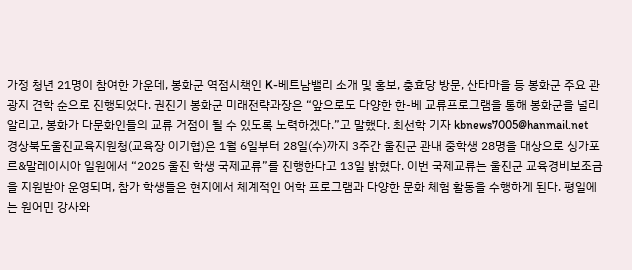가정 청년 21명이 참여한 가운데, 봉화군 역점시책인 K-베트남밸리 소개 및 홍보, 충효당 방문, 산타마을 등 봉화군 주요 관광지 견학 순으로 진행되었다. 권진기 봉화군 미래전략과장은 “앞으로도 다양한 한-베 교류프로그램을 통해 봉화군을 널리 알리고, 봉화가 다문화인들의 교류 거점이 될 수 있도록 노력하겠다.”고 말했다. 최선학 기자 kbnews7005@hanmail.net
경상북도울진교육지원청(교육장 이기협)은 1월 6일부터 28일(수)까지 3주간 울진군 관내 중학생 28명을 대상으로 싱가포르&말레이시아 일원에서 “2025 울진 학생 국제교류”를 진행한다고 13일 밝혔다. 이번 국제교류는 울진군 교육경비보조금을 지원받아 운영되며, 참가 학생들은 현지에서 체계적인 어학 프로그램과 다양한 문화 체험 활동을 수행하게 된다. 평일에는 원어민 강사와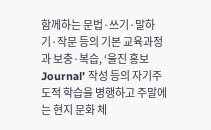함께하는 문법·쓰기·말하기·작문 등의 기본 교육과정과 보충·복습, ‘울진 홍보 Journal’ 작성 등의 자기주도적 학습을 병행하고 주말에는 현지 문화 체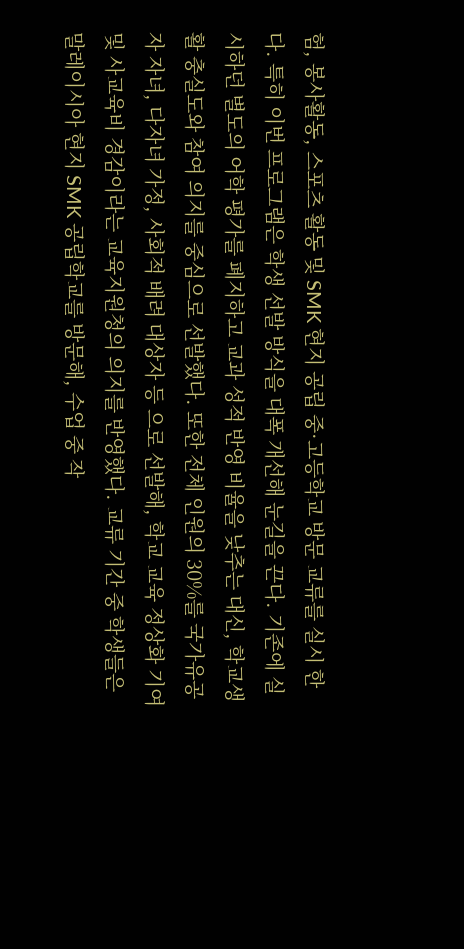험, 봉사활동, 스포츠 활동 및 SMK 현지 공립 중·고등학교 방문 교류를 실시 한다. 특히 이번 프로그램은 학생 선발 방식을 대폭 개선해 눈길을 끈다. 기존에 실시하던 별도의 어학 평가를 폐지하고 교과 성적 반영 비율을 낮추는 대신, 학교생활 충실도와 참여 의지를 중심으로 선발했다. 또한 전체 인원의 30%를 국가유공자 자녀, 다자녀 가정, 사회적 배려 대상자 등 으로 선발해, 학교 교육 정상화 기여 및 사교육비 경감이라는 교육지원청의 의지를 반영했다. 교류 기간 중 학생들은 말레이시아 현지 SMK 공립학교를 방문해, 수업 중 작